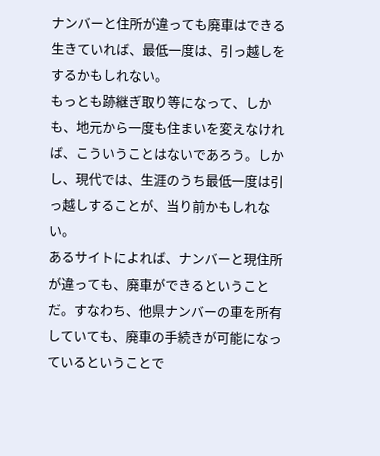ナンバーと住所が違っても廃車はできる
生きていれば、最低一度は、引っ越しをするかもしれない。
もっとも跡継ぎ取り等になって、しかも、地元から一度も住まいを変えなければ、こういうことはないであろう。しかし、現代では、生涯のうち最低一度は引っ越しすることが、当り前かもしれない。
あるサイトによれば、ナンバーと現住所が違っても、廃車ができるということだ。すなわち、他県ナンバーの車を所有していても、廃車の手続きが可能になっているということで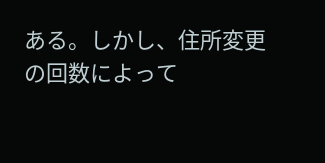ある。しかし、住所変更の回数によって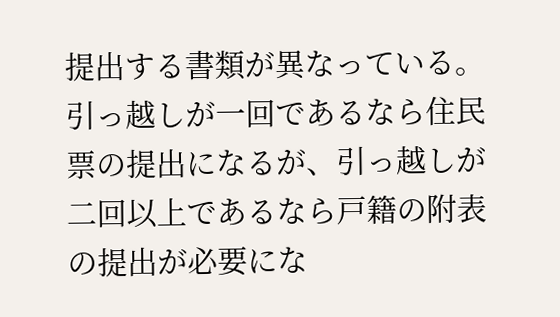提出する書類が異なっている。
引っ越しが一回であるなら住民票の提出になるが、引っ越しが二回以上であるなら戸籍の附表の提出が必要にな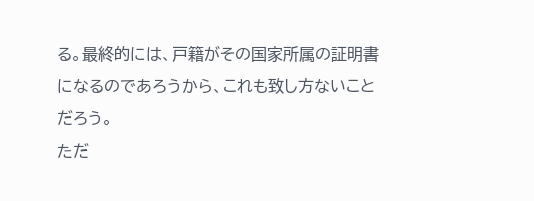る。最終的には、戸籍がその国家所属の証明書になるのであろうから、これも致し方ないことだろう。
ただ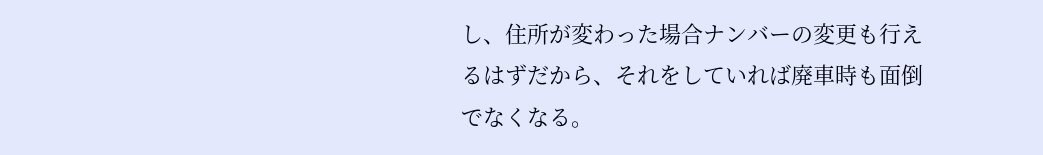し、住所が変わった場合ナンバーの変更も行えるはずだから、それをしていれば廃車時も面倒でなくなる。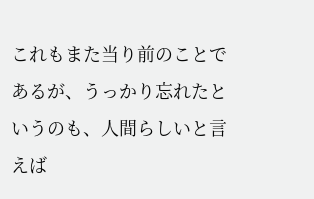これもまた当り前のことであるが、うっかり忘れたというのも、人間らしいと言えば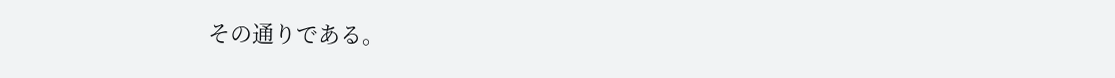その通りである。